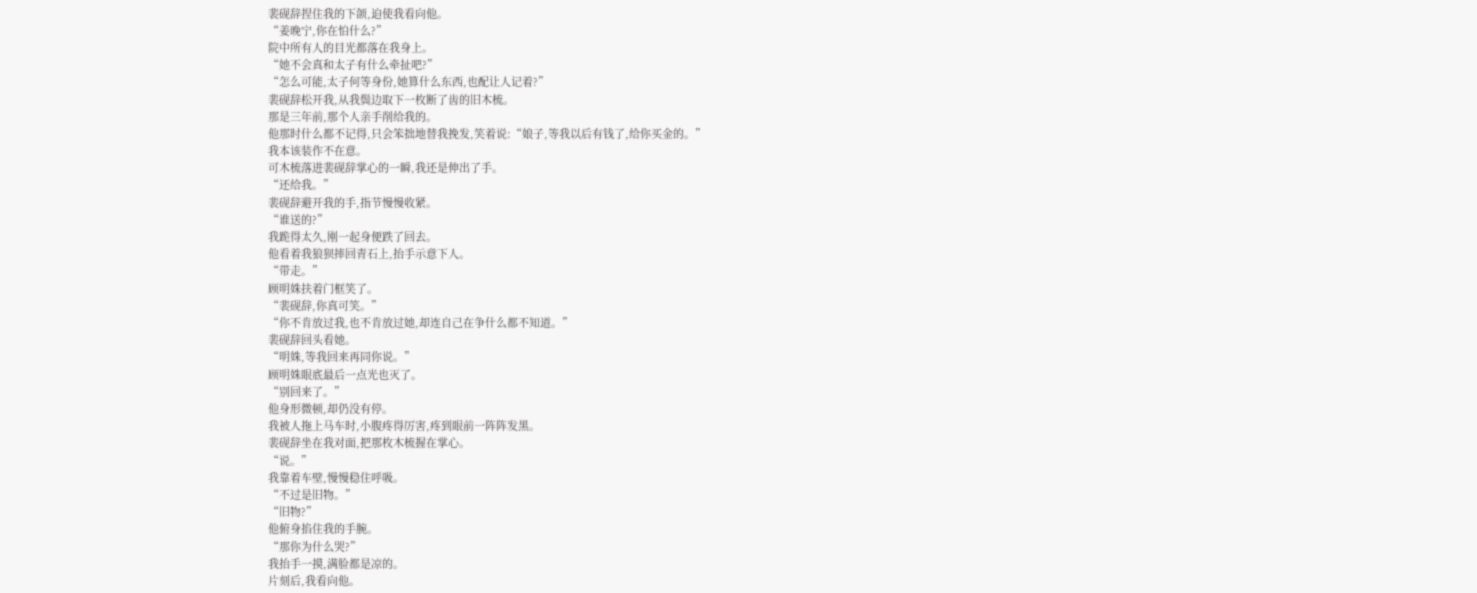裴砚辞捏住我的下颌,迫使我看向他。
“姜晚宁,你在怕什么?”
院中所有人的目光都落在我身上。
“她不会真和太子有什么牵扯吧?”
“怎么可能,太子何等身份,她算什么东西,也配让人记着?”
裴砚辞松开我,从我鬓边取下一枚断了齿的旧木梳。
那是三年前,那个人亲手削给我的。
他那时什么都不记得,只会笨拙地替我挽发,笑着说:“娘子,等我以后有钱了,给你买金的。”
我本该装作不在意。
可木梳落进裴砚辞掌心的一瞬,我还是伸出了手。
“还给我。”
裴砚辞避开我的手,指节慢慢收紧。
“谁送的?”
我跪得太久,刚一起身便跌了回去。
他看着我狼狈摔回青石上,抬手示意下人。
“带走。”
顾明姝扶着门框笑了。
“裴砚辞,你真可笑。”
“你不肯放过我,也不肯放过她,却连自己在争什么都不知道。”
裴砚辞回头看她。
“明姝,等我回来再同你说。”
顾明姝眼底最后一点光也灭了。
“别回来了。”
他身形微顿,却仍没有停。
我被人拖上马车时,小腹疼得厉害,疼到眼前一阵阵发黑。
裴砚辞坐在我对面,把那枚木梳握在掌心。
“说。”
我靠着车壁,慢慢稳住呼吸。
“不过是旧物。”
“旧物?”
他俯身掐住我的手腕。
“那你为什么哭?”
我抬手一摸,满脸都是凉的。
片刻后,我看向他。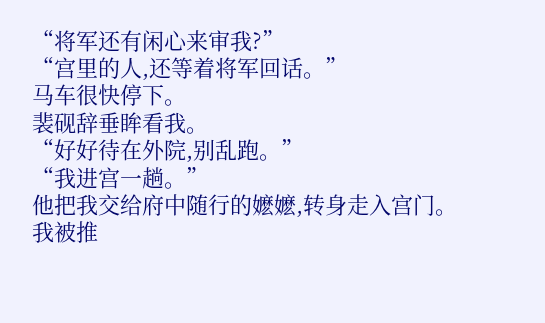“将军还有闲心来审我?”
“宫里的人,还等着将军回话。”
马车很快停下。
裴砚辞垂眸看我。
“好好待在外院,别乱跑。”
“我进宫一趟。”
他把我交给府中随行的嬷嬷,转身走入宫门。
我被推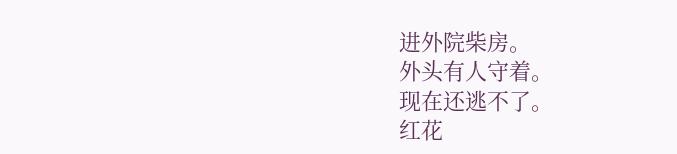进外院柴房。
外头有人守着。
现在还逃不了。
红花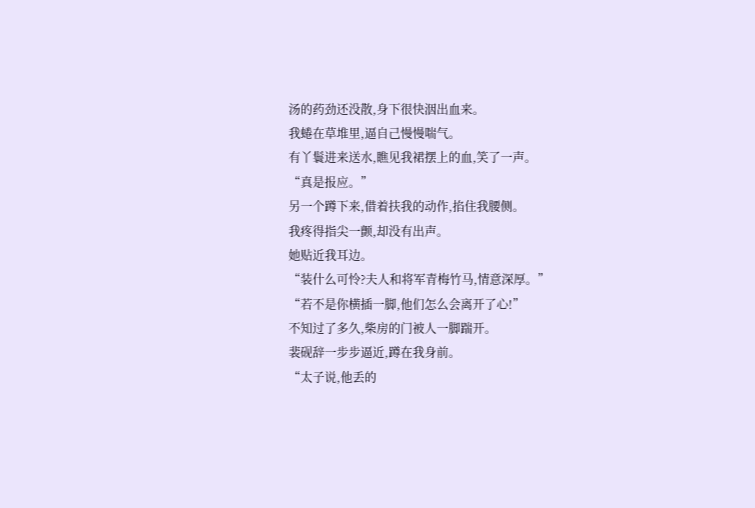汤的药劲还没散,身下很快洇出血来。
我蜷在草堆里,逼自己慢慢喘气。
有丫鬟进来送水,瞧见我裙摆上的血,笑了一声。
“真是报应。”
另一个蹲下来,借着扶我的动作,掐住我腰侧。
我疼得指尖一颤,却没有出声。
她贴近我耳边。
“装什么可怜?夫人和将军青梅竹马,情意深厚。”
“若不是你横插一脚,他们怎么会离开了心!”
不知过了多久,柴房的门被人一脚踹开。
裴砚辞一步步逼近,蹲在我身前。
“太子说,他丢的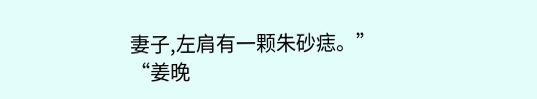妻子,左肩有一颗朱砂痣。”
“姜晚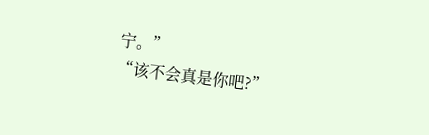宁。”
“该不会真是你吧?”